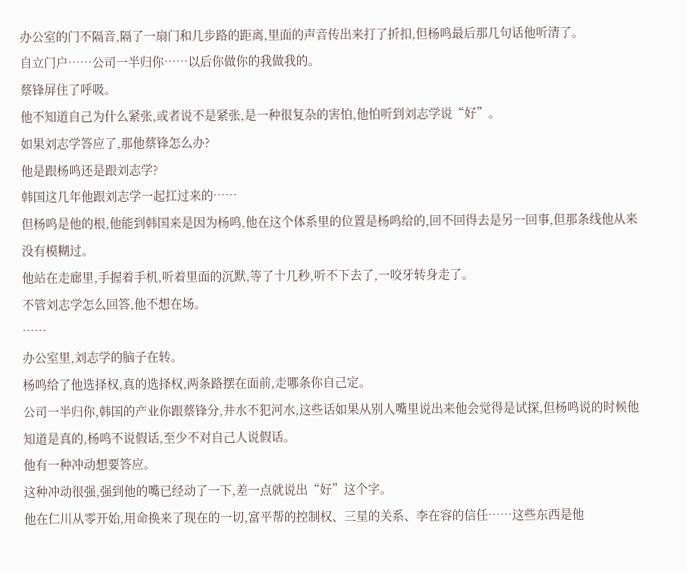办公室的门不隔音,隔了一扇门和几步路的距离,里面的声音传出来打了折扣,但杨鸣最后那几句话他听清了。
自立门户……公司一半归你……以后你做你的我做我的。
蔡锋屏住了呼吸。
他不知道自己为什么紧张,或者说不是紧张,是一种很复杂的害怕,他怕听到刘志学说“好”。
如果刘志学答应了,那他蔡锋怎么办?
他是跟杨鸣还是跟刘志学?
韩国这几年他跟刘志学一起扛过来的……
但杨鸣是他的根,他能到韩国来是因为杨鸣,他在这个体系里的位置是杨鸣给的,回不回得去是另一回事,但那条线他从来没有模糊过。
他站在走廊里,手握着手机,听着里面的沉默,等了十几秒,听不下去了,一咬牙转身走了。
不管刘志学怎么回答,他不想在场。
……
办公室里,刘志学的脑子在转。
杨鸣给了他选择权,真的选择权,两条路摆在面前,走哪条你自己定。
公司一半归你,韩国的产业你跟蔡锋分,井水不犯河水,这些话如果从别人嘴里说出来他会觉得是试探,但杨鸣说的时候他知道是真的,杨鸣不说假话,至少不对自己人说假话。
他有一种冲动想要答应。
这种冲动很强,强到他的嘴已经动了一下,差一点就说出“好”这个字。
他在仁川从零开始,用命换来了现在的一切,富平帮的控制权、三星的关系、李在容的信任……这些东西是他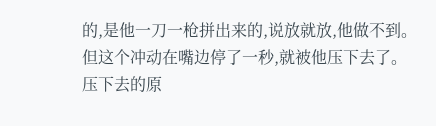的,是他一刀一枪拼出来的,说放就放,他做不到。
但这个冲动在嘴边停了一秒,就被他压下去了。
压下去的原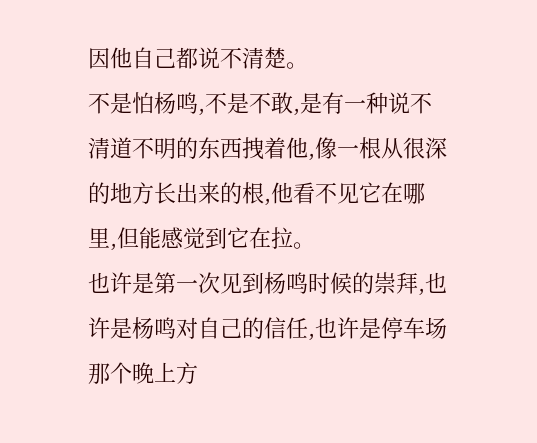因他自己都说不清楚。
不是怕杨鸣,不是不敢,是有一种说不清道不明的东西拽着他,像一根从很深的地方长出来的根,他看不见它在哪里,但能感觉到它在拉。
也许是第一次见到杨鸣时候的崇拜,也许是杨鸣对自己的信任,也许是停车场那个晚上方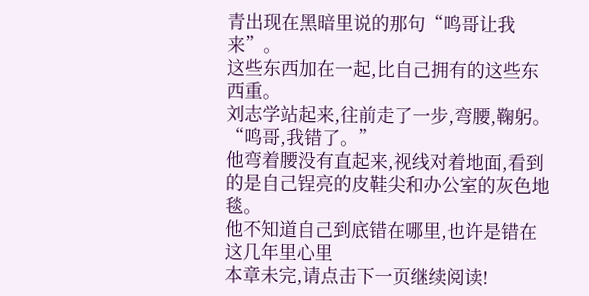青出现在黑暗里说的那句“鸣哥让我来”。
这些东西加在一起,比自己拥有的这些东西重。
刘志学站起来,往前走了一步,弯腰,鞠躬。
“鸣哥,我错了。”
他弯着腰没有直起来,视线对着地面,看到的是自己锃亮的皮鞋尖和办公室的灰色地毯。
他不知道自己到底错在哪里,也许是错在这几年里心里
本章未完,请点击下一页继续阅读!